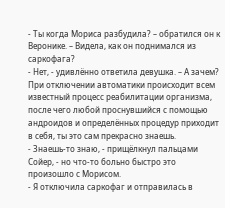- Ты когда Мориса разбудила? – обратился он к Веронике. – Видела, как он поднимался из саркофага?
- Нет, - удивлённо ответила девушка. – А зачем? При отключении автоматики происходит всем известный процесс реабилитации организма, после чего любой проснувшийся с помощью андроидов и определённых процедур приходит в себя, ты это сам прекрасно знаешь.
- Знаешь-то знаю, - прищёлкнул пальцами Сойер, - но что-то больно быстро это произошло с Морисом.
- Я отключила саркофаг и отправилась в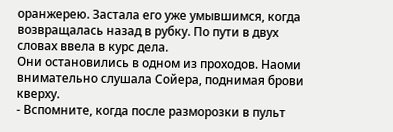оранжерею. Застала его уже умывшимся, когда возвращалась назад в рубку. По пути в двух словах ввела в курс дела.
Они остановились в одном из проходов. Наоми внимательно слушала Сойера, поднимая брови кверху.
- Вспомните, когда после разморозки в пульт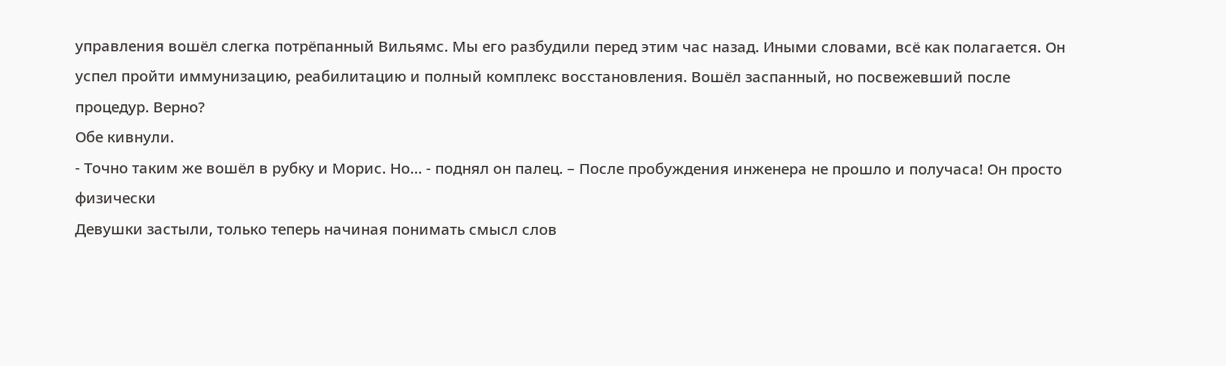управления вошёл слегка потрёпанный Вильямс. Мы его разбудили перед этим час назад. Иными словами, всё как полагается. Он успел пройти иммунизацию, реабилитацию и полный комплекс восстановления. Вошёл заспанный, но посвежевший после процедур. Верно?
Обе кивнули.
- Точно таким же вошёл в рубку и Морис. Но… - поднял он палец. – После пробуждения инженера не прошло и получаса! Он просто физически
Девушки застыли, только теперь начиная понимать смысл слов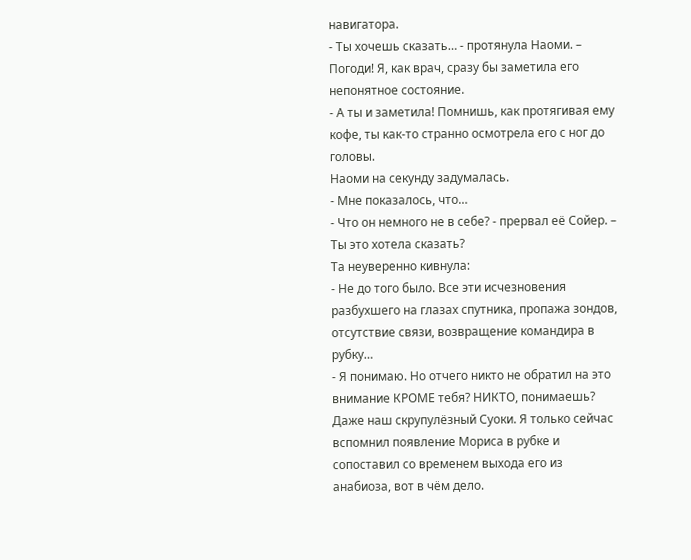навигатора.
- Ты хочешь сказать… - протянула Наоми. – Погоди! Я, как врач, сразу бы заметила его непонятное состояние.
- А ты и заметила! Помнишь, как протягивая ему кофе, ты как-то странно осмотрела его с ног до головы.
Наоми на секунду задумалась.
- Мне показалось, что…
- Что он немного не в себе? - прервал её Сойер. – Ты это хотела сказать?
Та неуверенно кивнула:
- Не до того было. Все эти исчезновения разбухшего на глазах спутника, пропажа зондов, отсутствие связи, возвращение командира в рубку…
- Я понимаю. Но отчего никто не обратил на это внимание КРОМЕ тебя? НИКТО, понимаешь? Даже наш скрупулёзный Суоки. Я только сейчас вспомнил появление Мориса в рубке и сопоставил со временем выхода его из анабиоза, вот в чём дело.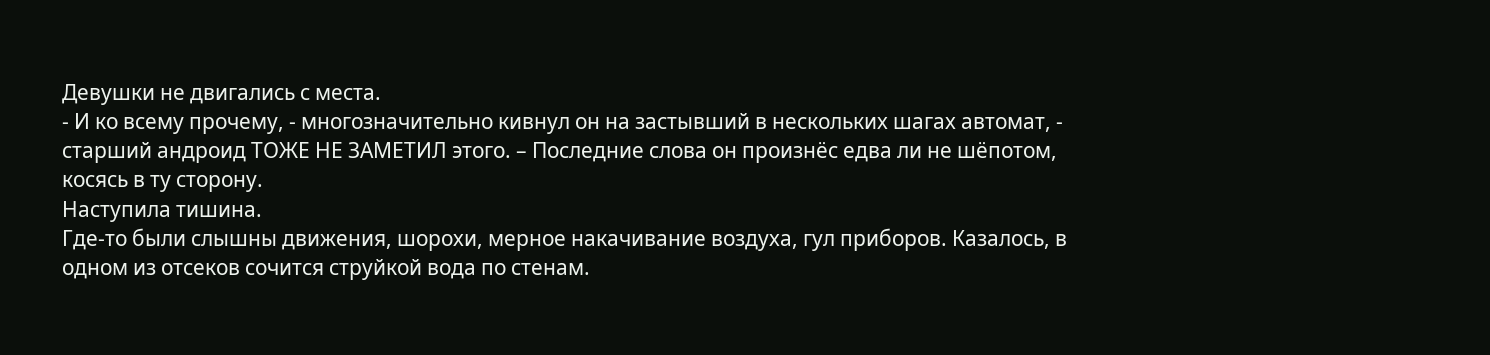Девушки не двигались с места.
- И ко всему прочему, - многозначительно кивнул он на застывший в нескольких шагах автомат, - старший андроид ТОЖЕ НЕ ЗАМЕТИЛ этого. – Последние слова он произнёс едва ли не шёпотом, косясь в ту сторону.
Наступила тишина.
Где-то были слышны движения, шорохи, мерное накачивание воздуха, гул приборов. Казалось, в одном из отсеков сочится струйкой вода по стенам.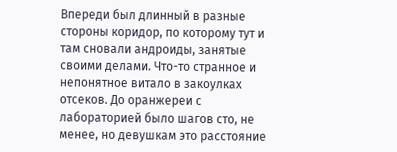Впереди был длинный в разные стороны коридор, по которому тут и там сновали андроиды, занятые своими делами. Что-то странное и непонятное витало в закоулках отсеков. До оранжереи с лабораторией было шагов сто, не менее, но девушкам это расстояние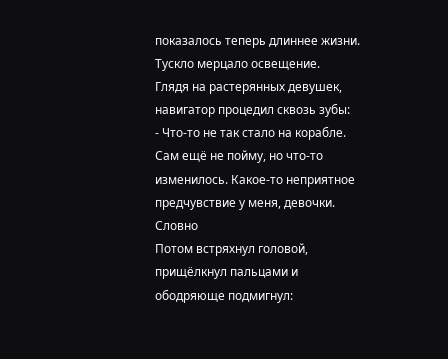показалось теперь длиннее жизни. Тускло мерцало освещение.
Глядя на растерянных девушек, навигатор процедил сквозь зубы:
- Что-то не так стало на корабле. Сам ещё не пойму, но что-то изменилось. Какое-то неприятное предчувствие у меня, девочки. Словно
Потом встряхнул головой, прищёлкнул пальцами и ободряюще подмигнул: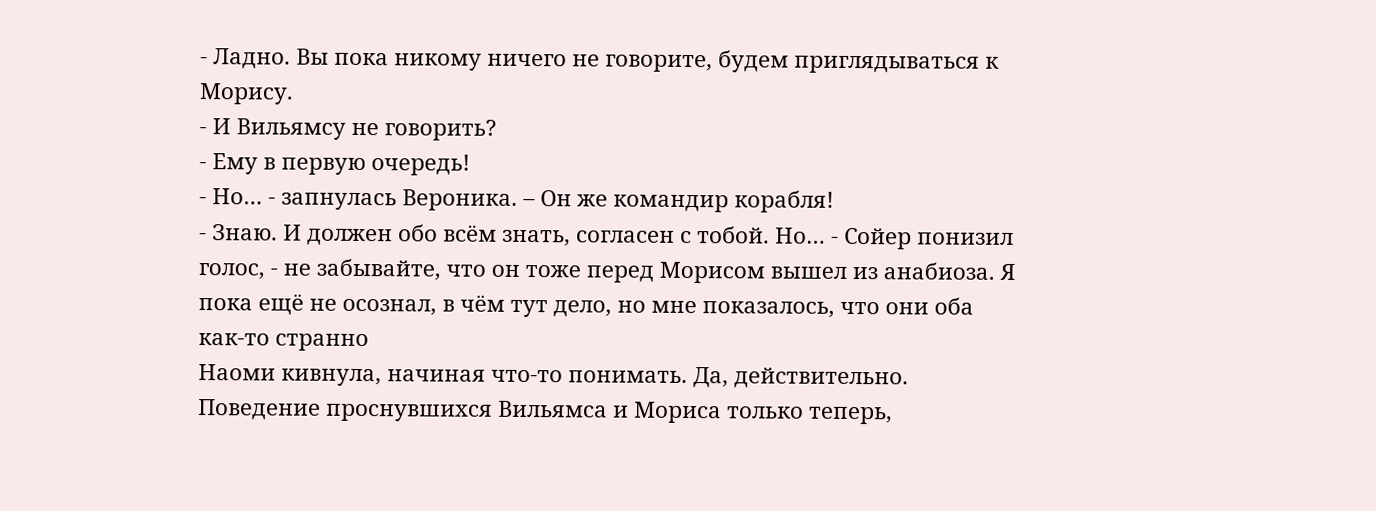- Ладно. Вы пока никому ничего не говорите, будем приглядываться к Морису.
- И Вильямсу не говорить?
- Ему в первую очередь!
- Но… - запнулась Вероника. – Он же командир корабля!
- Знаю. И должен обо всём знать, согласен с тобой. Но… - Сойер понизил голос, - не забывайте, что он тоже перед Морисом вышел из анабиоза. Я пока ещё не осознал, в чём тут дело, но мне показалось, что они оба как-то странно
Наоми кивнула, начиная что-то понимать. Да, действительно. Поведение проснувшихся Вильямса и Мориса только теперь,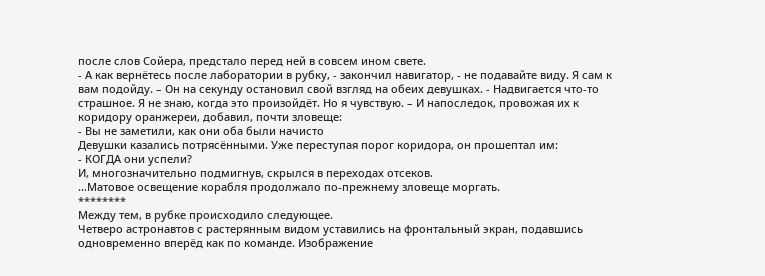после слов Сойера, предстало перед ней в совсем ином свете.
- А как вернётесь после лаборатории в рубку, - закончил навигатор, - не подавайте виду. Я сам к вам подойду. – Он на секунду остановил свой взгляд на обеих девушках. - Надвигается что-то страшное. Я не знаю, когда это произойдёт. Но я чувствую. – И напоследок, провожая их к коридору оранжереи, добавил, почти зловеще:
- Вы не заметили, как они оба были начисто
Девушки казались потрясёнными. Уже переступая порог коридора, он прошептал им:
- КОГДА они успели?
И, многозначительно подмигнув, скрылся в переходах отсеков.
…Матовое освещение корабля продолжало по-прежнему зловеще моргать.
********
Между тем, в рубке происходило следующее.
Четверо астронавтов с растерянным видом уставились на фронтальный экран, подавшись одновременно вперёд как по команде. Изображение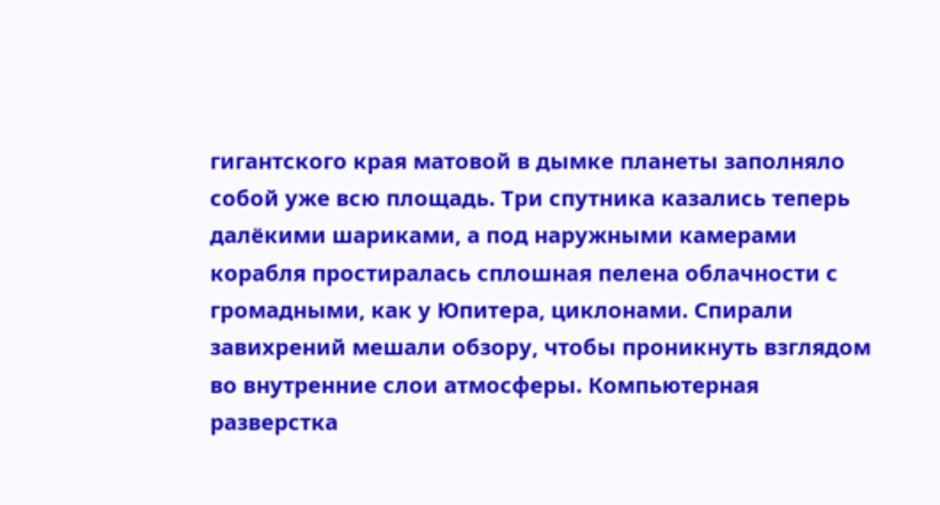гигантского края матовой в дымке планеты заполняло собой уже всю площадь. Три спутника казались теперь далёкими шариками, а под наружными камерами корабля простиралась сплошная пелена облачности с громадными, как у Юпитера, циклонами. Спирали завихрений мешали обзору, чтобы проникнуть взглядом во внутренние слои атмосферы. Компьютерная разверстка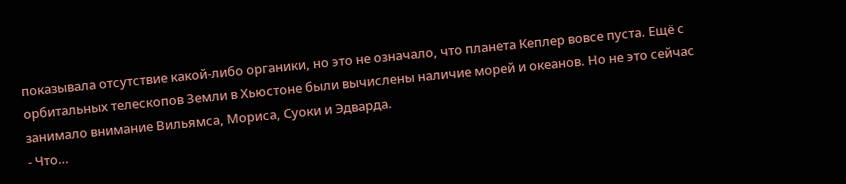показывала отсутствие какой-либо органики, но это не означало, что планета Кеплер вовсе пуста. Ещё с орбитальных телескопов Земли в Хьюстоне были вычислены наличие морей и океанов. Но не это сейчас занимало внимание Вильямса, Мориса, Суоки и Эдварда.
- Что…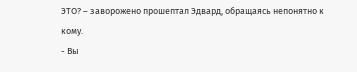ЭТО? – заворожено прошептал Эдвард, обращаясь непонятно к кому.
- Вы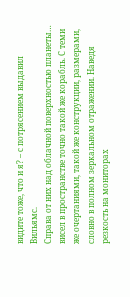видите тоже, что и я? – с потрясением выдавил Вильямс.
Справа от них над облачной поверхностью планеты… висел в пространстве точно такой же корабль. С теми же очертаниями, такой же конструкции, размерами, словно в полном зеркальном отражении. Наведя резкость на мониторах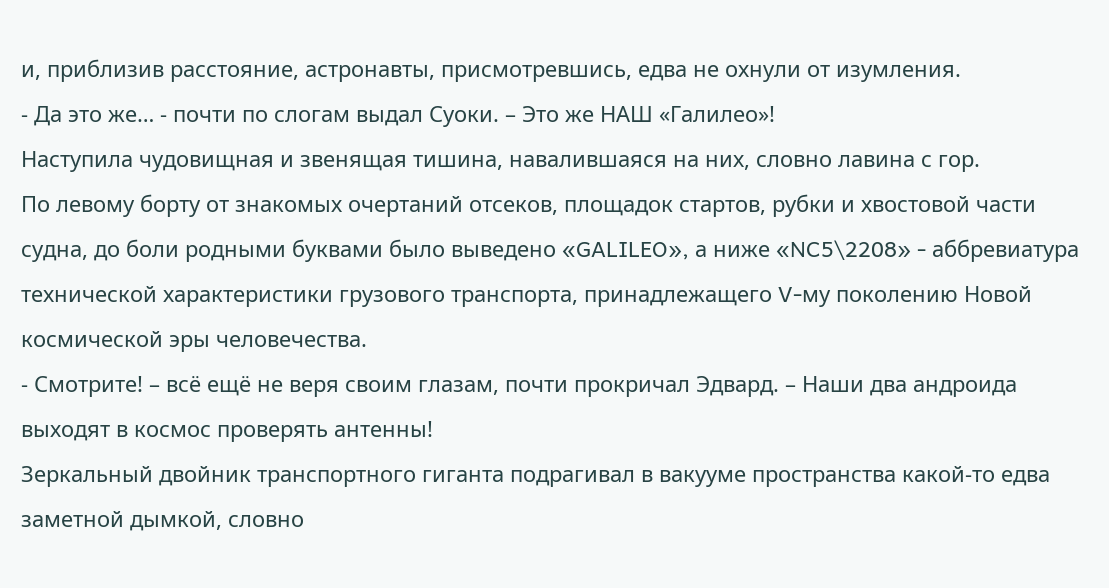и, приблизив расстояние, астронавты, присмотревшись, едва не охнули от изумления.
- Да это же… - почти по слогам выдал Суоки. – Это же НАШ «Галилео»!
Наступила чудовищная и звенящая тишина, навалившаяся на них, словно лавина с гор.
По левому борту от знакомых очертаний отсеков, площадок стартов, рубки и хвостовой части судна, до боли родными буквами было выведено «GALILEO», а ниже «NC5\2208» - аббревиатура технической характеристики грузового транспорта, принадлежащего V-му поколению Новой космической эры человечества.
- Смотрите! – всё ещё не веря своим глазам, почти прокричал Эдвард. – Наши два андроида выходят в космос проверять антенны!
Зеркальный двойник транспортного гиганта подрагивал в вакууме пространства какой-то едва заметной дымкой, словно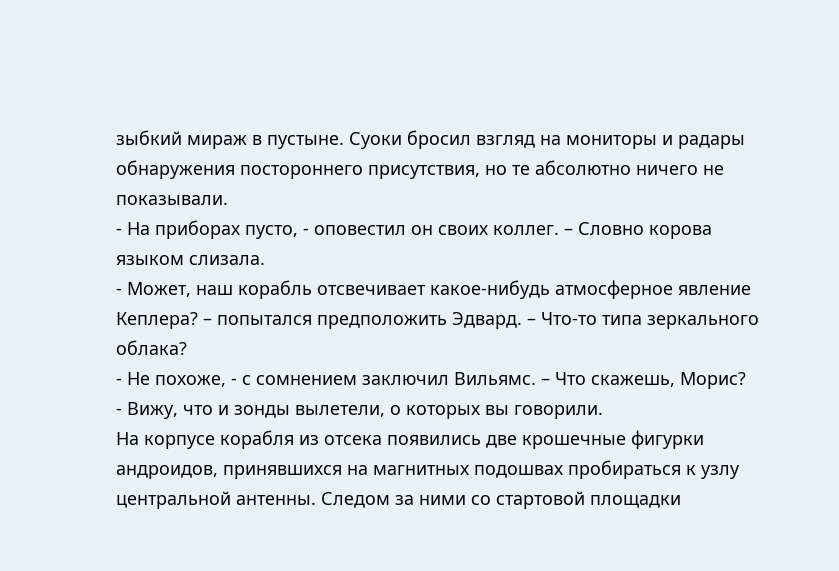зыбкий мираж в пустыне. Суоки бросил взгляд на мониторы и радары обнаружения постороннего присутствия, но те абсолютно ничего не показывали.
- На приборах пусто, - оповестил он своих коллег. – Словно корова языком слизала.
- Может, наш корабль отсвечивает какое-нибудь атмосферное явление Кеплера? – попытался предположить Эдвард. – Что-то типа зеркального облака?
- Не похоже, - с сомнением заключил Вильямс. – Что скажешь, Морис?
- Вижу, что и зонды вылетели, о которых вы говорили.
На корпусе корабля из отсека появились две крошечные фигурки андроидов, принявшихся на магнитных подошвах пробираться к узлу центральной антенны. Следом за ними со стартовой площадки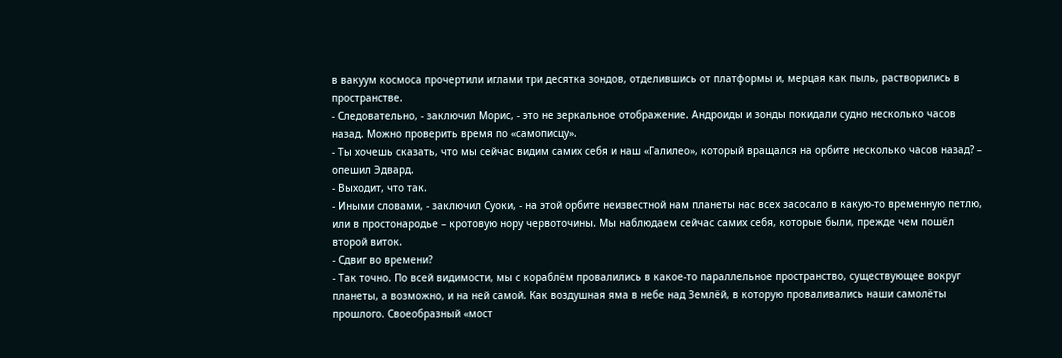в вакуум космоса прочертили иглами три десятка зондов, отделившись от платформы и, мерцая как пыль, растворились в пространстве.
- Следовательно, - заключил Морис, - это не зеркальное отображение. Андроиды и зонды покидали судно несколько часов назад. Можно проверить время по «самописцу».
- Ты хочешь сказать, что мы сейчас видим самих себя и наш «Галилео», который вращался на орбите несколько часов назад? – опешил Эдвард.
- Выходит, что так.
- Иными словами, - заключил Суоки, - на этой орбите неизвестной нам планеты нас всех засосало в какую-то временную петлю, или в простонародье – кротовую нору червоточины. Мы наблюдаем сейчас самих себя, которые были, прежде чем пошёл второй виток.
- Сдвиг во времени?
- Так точно. По всей видимости, мы с кораблём провалились в какое-то параллельное пространство, существующее вокруг планеты, а возможно, и на ней самой. Как воздушная яма в небе над Землёй, в которую проваливались наши самолёты прошлого. Своеобразный «мост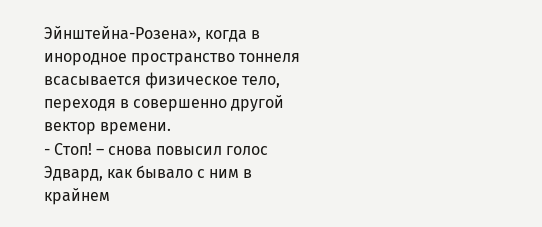Эйнштейна-Розена», когда в инородное пространство тоннеля всасывается физическое тело, переходя в совершенно другой вектор времени.
- Стоп! – снова повысил голос Эдвард, как бывало с ним в крайнем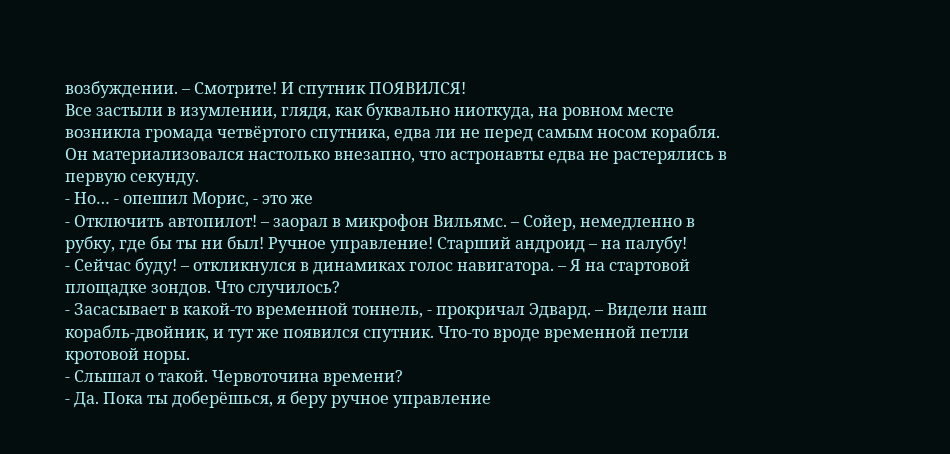возбуждении. – Смотрите! И спутник ПОЯВИЛСЯ!
Все застыли в изумлении, глядя, как буквально ниоткуда, на ровном месте возникла громада четвёртого спутника, едва ли не перед самым носом корабля. Он материализовался настолько внезапно, что астронавты едва не растерялись в первую секунду.
- Но… - опешил Морис, - это же
- Отключить автопилот! – заорал в микрофон Вильямс. – Сойер, немедленно в рубку, где бы ты ни был! Ручное управление! Старший андроид – на палубу!
- Сейчас буду! – откликнулся в динамиках голос навигатора. – Я на стартовой площадке зондов. Что случилось?
- Засасывает в какой-то временной тоннель, - прокричал Эдвард. – Видели наш корабль-двойник, и тут же появился спутник. Что-то вроде временной петли кротовой норы.
- Слышал о такой. Червоточина времени?
- Да. Пока ты доберёшься, я беру ручное управление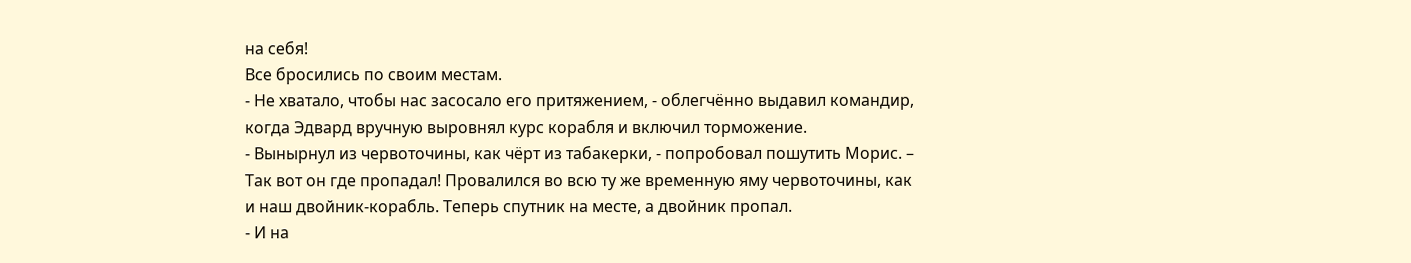на себя!
Все бросились по своим местам.
- Не хватало, чтобы нас засосало его притяжением, - облегчённо выдавил командир, когда Эдвард вручную выровнял курс корабля и включил торможение.
- Вынырнул из червоточины, как чёрт из табакерки, - попробовал пошутить Морис. – Так вот он где пропадал! Провалился во всю ту же временную яму червоточины, как и наш двойник-корабль. Теперь спутник на месте, а двойник пропал.
- И на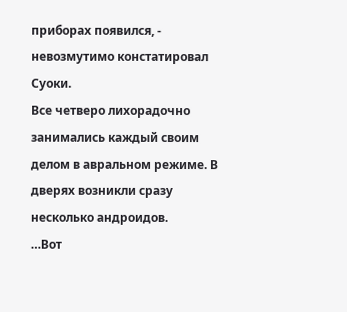приборах появился, - невозмутимо констатировал Суоки.
Все четверо лихорадочно занимались каждый своим делом в авральном режиме. В дверях возникли сразу несколько андроидов.
…Вот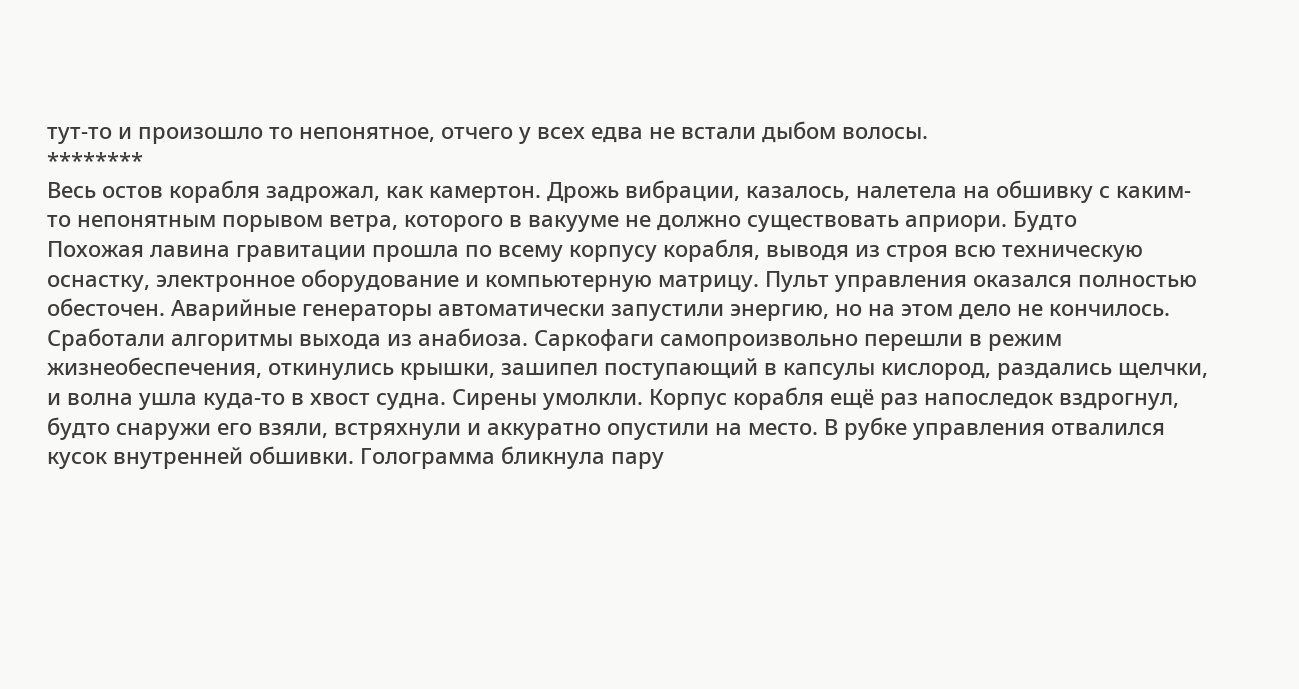тут-то и произошло то непонятное, отчего у всех едва не встали дыбом волосы.
********
Весь остов корабля задрожал, как камертон. Дрожь вибрации, казалось, налетела на обшивку с каким-то непонятным порывом ветра, которого в вакууме не должно существовать априори. Будто
Похожая лавина гравитации прошла по всему корпусу корабля, выводя из строя всю техническую оснастку, электронное оборудование и компьютерную матрицу. Пульт управления оказался полностью обесточен. Аварийные генераторы автоматически запустили энергию, но на этом дело не кончилось. Сработали алгоритмы выхода из анабиоза. Саркофаги самопроизвольно перешли в режим жизнеобеспечения, откинулись крышки, зашипел поступающий в капсулы кислород, раздались щелчки, и волна ушла куда-то в хвост судна. Сирены умолкли. Корпус корабля ещё раз напоследок вздрогнул, будто снаружи его взяли, встряхнули и аккуратно опустили на место. В рубке управления отвалился кусок внутренней обшивки. Голограмма бликнула пару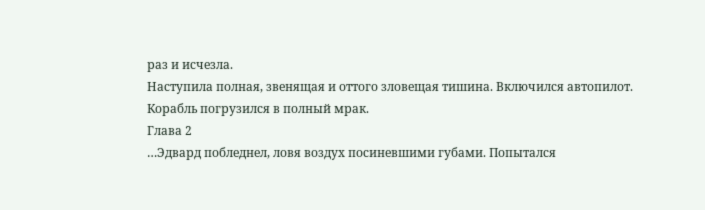раз и исчезла.
Наступила полная, звенящая и оттого зловещая тишина. Включился автопилот.
Корабль погрузился в полный мрак.
Глава 2
…Эдвард побледнел, ловя воздух посиневшими губами. Попытался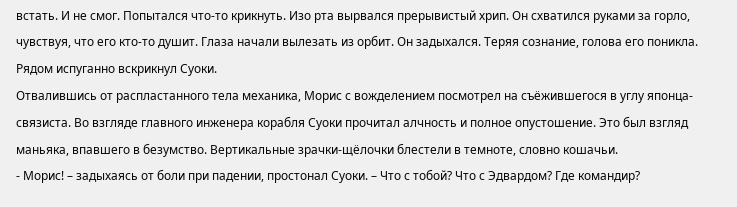встать. И не смог. Попытался что-то крикнуть. Изо рта вырвался прерывистый хрип. Он схватился руками за горло, чувствуя, что его кто-то душит. Глаза начали вылезать из орбит. Он задыхался. Теряя сознание, голова его поникла. Рядом испуганно вскрикнул Суоки.
Отвалившись от распластанного тела механика, Морис с вожделением посмотрел на съёжившегося в углу японца-связиста. Во взгляде главного инженера корабля Суоки прочитал алчность и полное опустошение. Это был взгляд маньяка, впавшего в безумство. Вертикальные зрачки-щёлочки блестели в темноте, словно кошачьи.
- Морис! – задыхаясь от боли при падении, простонал Суоки. – Что с тобой? Что с Эдвардом? Где командир?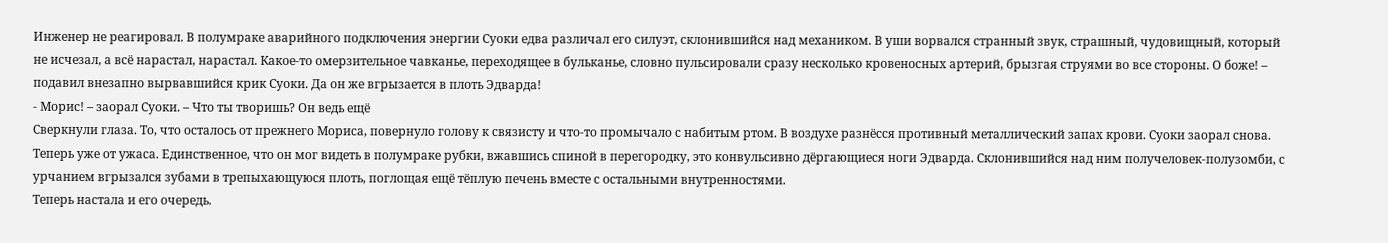Инженер не реагировал. В полумраке аварийного подключения энергии Суоки едва различал его силуэт, склонившийся над механиком. В уши ворвался странный звук, страшный, чудовищный, который не исчезал, а всё нарастал, нарастал. Какое-то омерзительное чавканье, переходящее в бульканье, словно пульсировали сразу несколько кровеносных артерий, брызгая струями во все стороны. О боже! – подавил внезапно вырвавшийся крик Суоки. Да он же вгрызается в плоть Эдварда!
- Морис! – заорал Суоки. – Что ты творишь? Он ведь ещё
Сверкнули глаза. То, что осталось от прежнего Мориса, повернуло голову к связисту и что-то промычало с набитым ртом. В воздухе разнёсся противный металлический запах крови. Суоки заорал снова. Теперь уже от ужаса. Единственное, что он мог видеть в полумраке рубки, вжавшись спиной в перегородку, это конвульсивно дёргающиеся ноги Эдварда. Склонившийся над ним получеловек-полузомби, с урчанием вгрызался зубами в трепыхающуюся плоть, поглощая ещё тёплую печень вместе с остальными внутренностями.
Теперь настала и его очередь.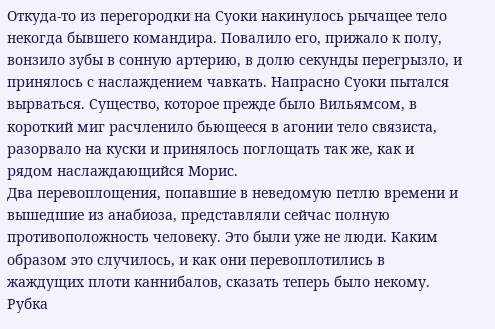Откуда-то из перегородки на Суоки накинулось рычащее тело некогда бывшего командира. Повалило его, прижало к полу, вонзило зубы в сонную артерию, в долю секунды перегрызло, и принялось с наслаждением чавкать. Напрасно Суоки пытался вырваться. Существо, которое прежде было Вильямсом, в короткий миг расчленило бьющееся в агонии тело связиста, разорвало на куски и принялось поглощать так же, как и рядом наслаждающийся Морис.
Два перевоплощения, попавшие в неведомую петлю времени и вышедшие из анабиоза, представляли сейчас полную противоположность человеку. Это были уже не люди. Каким образом это случилось, и как они перевоплотились в жаждущих плоти каннибалов, сказать теперь было некому. Рубка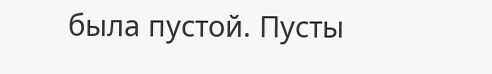была пустой. Пусты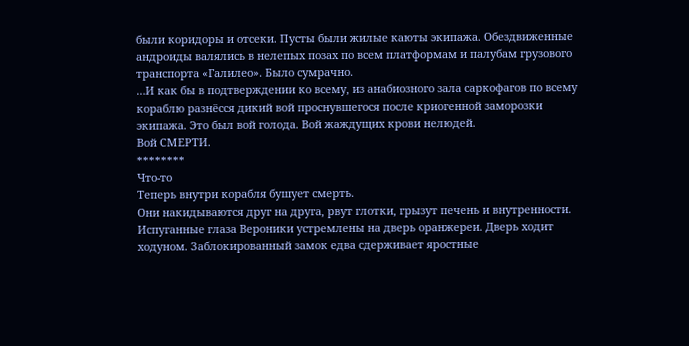были коридоры и отсеки. Пусты были жилые каюты экипажа. Обездвиженные андроиды валялись в нелепых позах по всем платформам и палубам грузового транспорта «Галилео». Было сумрачно.
…И как бы в подтверждении ко всему, из анабиозного зала саркофагов по всему кораблю разнёсся дикий вой проснувшегося после криогенной заморозки экипажа. Это был вой голода. Вой жаждущих крови нелюдей.
Вой СМЕРТИ.
********
Что-то
Теперь внутри корабля бушует смерть.
Они накидываются друг на друга, рвут глотки, грызут печень и внутренности.
Испуганные глаза Вероники устремлены на дверь оранжереи. Дверь ходит ходуном. Заблокированный замок едва сдерживает яростные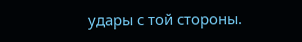удары с той стороны.